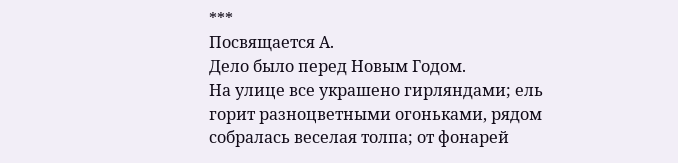***
Посвящается А.
Дело было перед Новым Годом.
На улице все украшено гирляндами; ель горит разноцветными огоньками, рядом собралась веселая толпа; от фонарей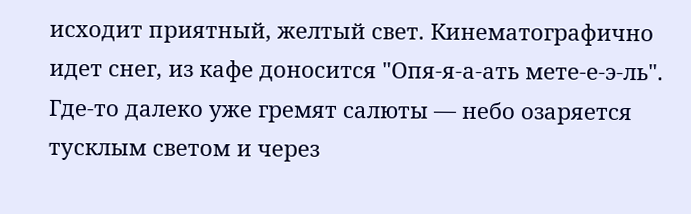исходит приятный, желтый свет. Кинематографично идет снег, из кафе доносится "Опя-я-а-ать мете-е-э-ль". Где-то далеко уже гремят салюты — небо озаряется тусклым светом и через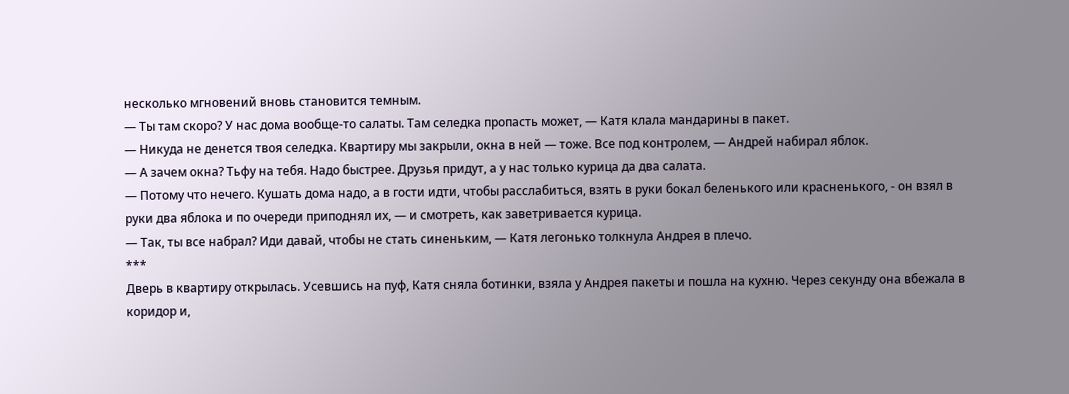несколько мгновений вновь становится темным.
— Ты там скоро? У нас дома вообще-то салаты. Там селедка пропасть может, — Катя клала мандарины в пакет.
— Никуда не денется твоя селедка. Квартиру мы закрыли, окна в ней — тоже. Все под контролем, — Андрей набирал яблок.
— А зачем окна? Тьфу на тебя. Надо быстрее. Друзья придут, а у нас только курица да два салата.
— Потому что нечего. Кушать дома надо, а в гости идти, чтобы расслабиться, взять в руки бокал беленького или красненького, - он взял в руки два яблока и по очереди приподнял их, — и смотреть, как заветривается курица.
— Так, ты все набрал? Иди давай, чтобы не стать синеньким, — Катя легонько толкнула Андрея в плечо.
***
Дверь в квартиру открылась. Усевшись на пуф, Катя сняла ботинки, взяла у Андрея пакеты и пошла на кухню. Через секунду она вбежала в коридор и,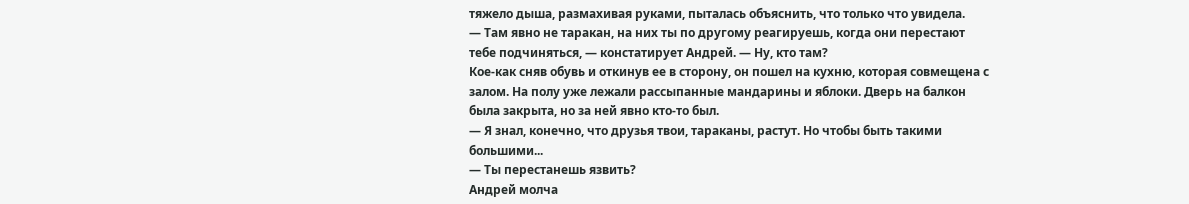тяжело дыша, размахивая руками, пыталась объяснить, что только что увидела.
— Там явно не таракан, на них ты по другому реагируешь, когда они перестают тебе подчиняться, — констатирует Андрей. — Ну, кто там?
Кое-как сняв обувь и откинув ее в сторону, он пошел на кухню, которая совмещена с залом. На полу уже лежали рассыпанные мандарины и яблоки. Дверь на балкон была закрыта, но за ней явно кто-то был.
— Я знал, конечно, что друзья твои, тараканы, растут. Но чтобы быть такими большими...
— Ты перестанешь язвить?
Андрей молча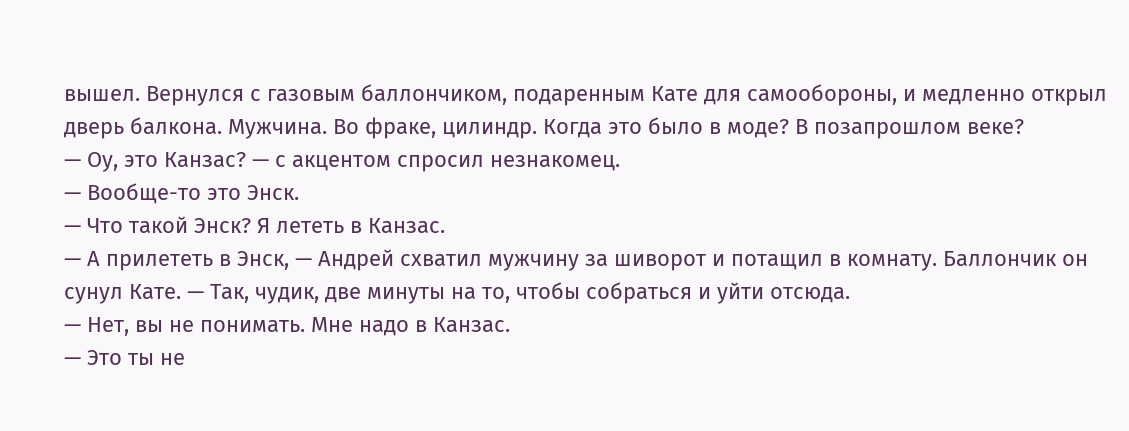вышел. Вернулся с газовым баллончиком, подаренным Кате для самообороны, и медленно открыл дверь балкона. Мужчина. Во фраке, цилиндр. Когда это было в моде? В позапрошлом веке?
— Оу, это Канзас? — с акцентом спросил незнакомец.
— Вообще-то это Энск.
— Что такой Энск? Я лететь в Канзас.
— А прилететь в Энск, — Андрей схватил мужчину за шиворот и потащил в комнату. Баллончик он сунул Кате. — Так, чудик, две минуты на то, чтобы собраться и уйти отсюда.
— Нет, вы не понимать. Мне надо в Канзас.
— Это ты не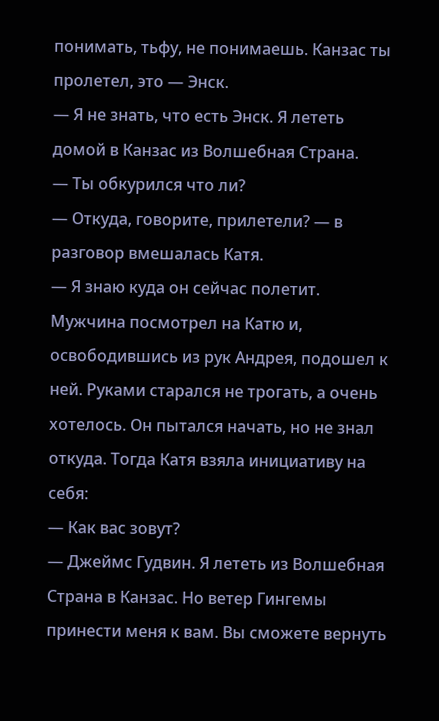понимать, тьфу, не понимаешь. Канзас ты пролетел, это — Энск.
— Я не знать, что есть Энск. Я лететь домой в Канзас из Волшебная Страна.
— Ты обкурился что ли?
— Откуда, говорите, прилетели? — в разговор вмешалась Катя.
— Я знаю куда он сейчас полетит.
Мужчина посмотрел на Катю и, освободившись из рук Андрея, подошел к ней. Руками старался не трогать, а очень хотелось. Он пытался начать, но не знал откуда. Тогда Катя взяла инициативу на себя:
— Как вас зовут?
— Джеймс Гудвин. Я лететь из Волшебная Страна в Канзас. Но ветер Гингемы принести меня к вам. Вы сможете вернуть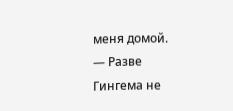меня домой.
— Разве Гингема не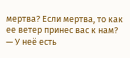мертва? Если мертва, то как ее ветер принес вас к нам?
— У неё есть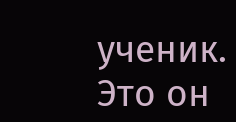ученик. Это он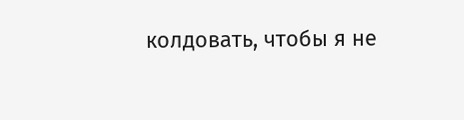колдовать, чтобы я не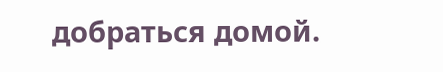добраться домой.